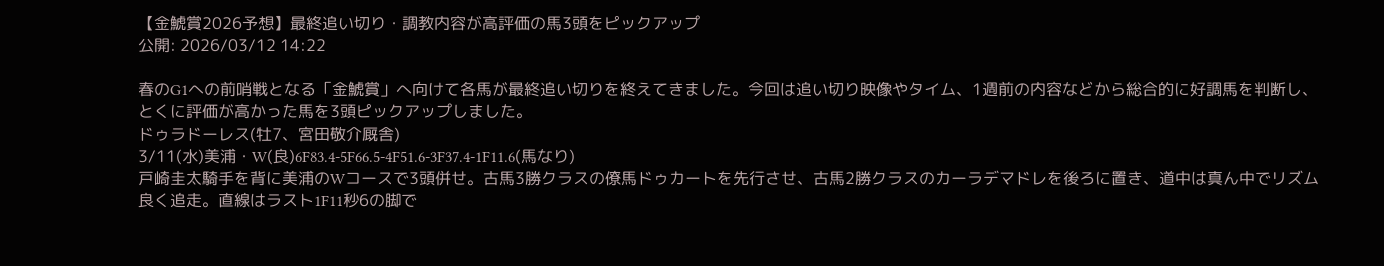【金鯱賞2026予想】最終追い切り・調教内容が高評価の馬3頭をピックアップ
公開: 2026/03/12 14:22

春のG1への前哨戦となる「金鯱賞」へ向けて各馬が最終追い切りを終えてきました。今回は追い切り映像やタイム、1週前の内容などから総合的に好調馬を判断し、とくに評価が高かった馬を3頭ピックアップしました。
ドゥラドーレス(牡7、宮田敬介厩舎)
3/11(水)美浦・W(良)6F83.4-5F66.5-4F51.6-3F37.4-1F11.6(馬なり)
戸崎圭太騎手を背に美浦のWコースで3頭併せ。古馬3勝クラスの僚馬ドゥカートを先行させ、古馬2勝クラスのカーラデマドレを後ろに置き、道中は真ん中でリズム良く追走。直線はラスト1F11秒6の脚で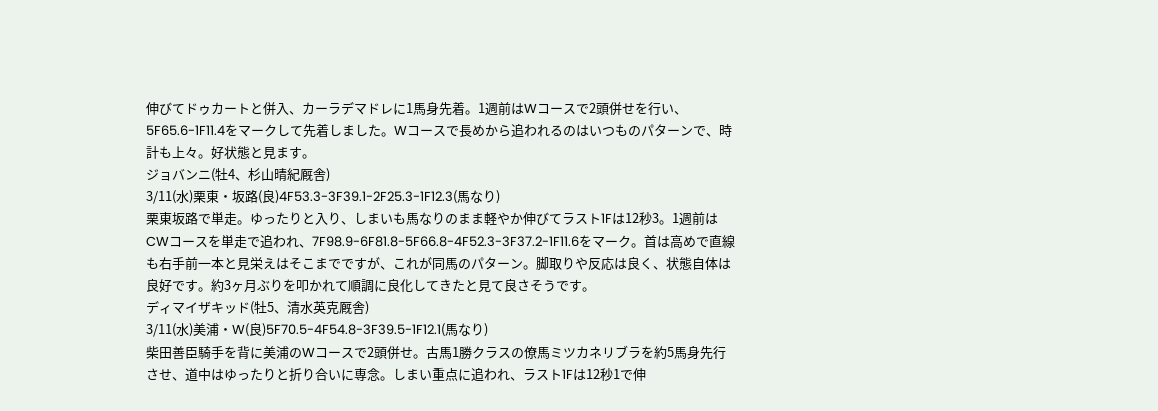伸びてドゥカートと併入、カーラデマドレに1馬身先着。1週前はWコースで2頭併せを行い、5F65.6-1F11.4をマークして先着しました。Wコースで長めから追われるのはいつものパターンで、時計も上々。好状態と見ます。
ジョバンニ(牡4、杉山晴紀厩舎)
3/11(水)栗東・坂路(良)4F53.3-3F39.1-2F25.3-1F12.3(馬なり)
栗東坂路で単走。ゆったりと入り、しまいも馬なりのまま軽やか伸びてラスト1Fは12秒3。1週前はCWコースを単走で追われ、7F98.9-6F81.8-5F66.8-4F52.3-3F37.2-1F11.6をマーク。首は高めで直線も右手前一本と見栄えはそこまでですが、これが同馬のパターン。脚取りや反応は良く、状態自体は良好です。約3ヶ月ぶりを叩かれて順調に良化してきたと見て良さそうです。
ディマイザキッド(牡5、清水英克厩舎)
3/11(水)美浦・W(良)5F70.5-4F54.8-3F39.5-1F12.1(馬なり)
柴田善臣騎手を背に美浦のWコースで2頭併せ。古馬1勝クラスの僚馬ミツカネリブラを約5馬身先行させ、道中はゆったりと折り合いに専念。しまい重点に追われ、ラスト1Fは12秒1で伸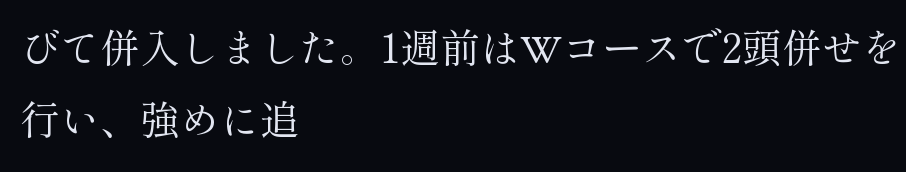びて併入しました。1週前はWコースで2頭併せを行い、強めに追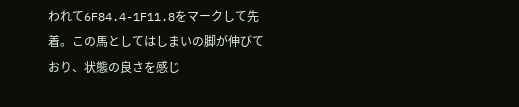われて6F84.4-1F11.8をマークして先着。この馬としてはしまいの脚が伸びており、状態の良さを感じ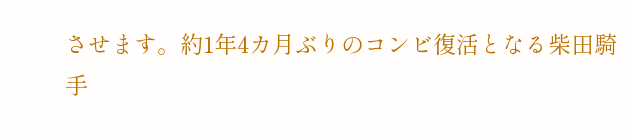させます。約1年4カ月ぶりのコンビ復活となる柴田騎手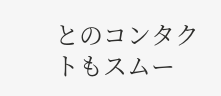とのコンタクトもスムー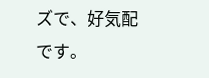ズで、好気配です。